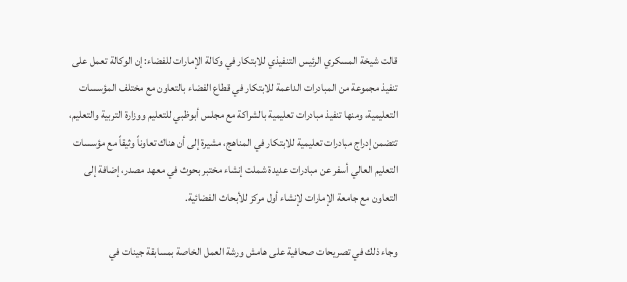قالت شيخة المسكري الرئيس التنفيذي للابتكار في وكالة الإمارات للفضاء: إن الوكالة تعمل على تنفيذ مجموعة من المبادرات الداعمة للابتكار في قطاع الفضاء بالتعاون مع مختلف المؤسسات التعليمية، ومنها تنفيذ مبادرات تعليمية بالشراكة مع مجلس أبوظبي للتعليم ووزارة التربية والتعليم، تتضمن إدراج مبادرات تعليمية للابتكار في المناهج، مشيرة إلى أن هناك تعاوناً وثيقاً مع مؤسسات التعليم العالي أسفر عن مبادرات عديدة شملت إنشاء مختبر بحوث في معهد مصدر، إضافة إلى التعاون مع جامعة الإمارات لإنشاء أول مركز للأبحاث الفضائية.

وجاء ذلك في تصريحات صحافية على هامش ورشة العمل الخاصة بمسابقة جينات في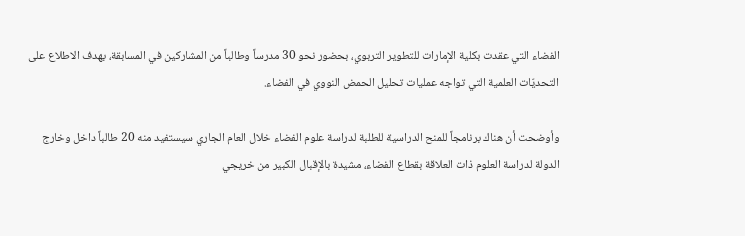الفضاء التي عقدت بكلية الإمارات للتطوير التربوي، بحضور نحو 30 مدرساً وطالباً من المشاركين في المسابقة، بهدف الاطلاع على التحديّات العلمية التي تواجه عمليات تحليل الحمض النووي في الفضاء.

وأوضحت أن هناك برنامجاً للمنح الدراسية للطلبة لدراسة علوم الفضاء خلال العام الجاري سيستفيد منه 20 طالباً داخل وخارج الدولة لدراسة العلوم ذات العلاقة بقطاع الفضاء، مشيدة بالإقبال الكبير من خريجي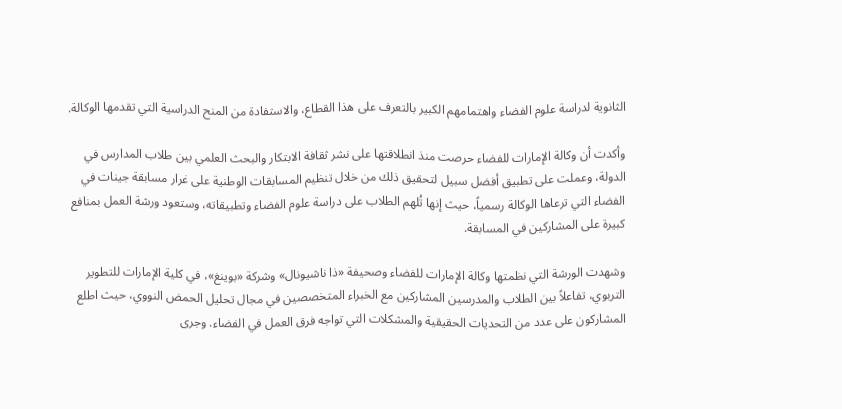الثانوية لدراسة علوم الفضاء واهتمامهم الكبير بالتعرف على هذا القطاع، والاستفادة من المنح الدراسية التي تقدمها الوكالة.

وأكدت أن وكالة الإمارات للفضاء حرصت منذ انطلاقتها على نشر ثقافة الابتكار والبحث العلمي بين طلاب المدارس في الدولة، وعملت على تطبيق أفضل سبيل لتحقيق ذلك من خلال تنظيم المسابقات الوطنية على غرار مسابقة جينات في الفضاء التي ترعاها الوكالة رسمياً، حيث إنها تُلهم الطلاب على دراسة علوم الفضاء وتطبيقاته، وستعود ورشة العمل بمنافع كبيرة على المشاركين في المسابقة.

وشهدت الورشة التي نظمتها وكالة الإمارات للفضاء وصحيفة «ذا ناشيونال» وشركة «بوينغ»، في كلية الإمارات للتطوير التربوي، تفاعلاً بين الطلاب والمدرسين المشاركين مع الخبراء المتخصصين في مجال تحليل الحمض النووي، حيث اطلع المشاركون على عدد من التحديات الحقيقية والمشكلات التي تواجه فرق العمل في الفضاء. وجرى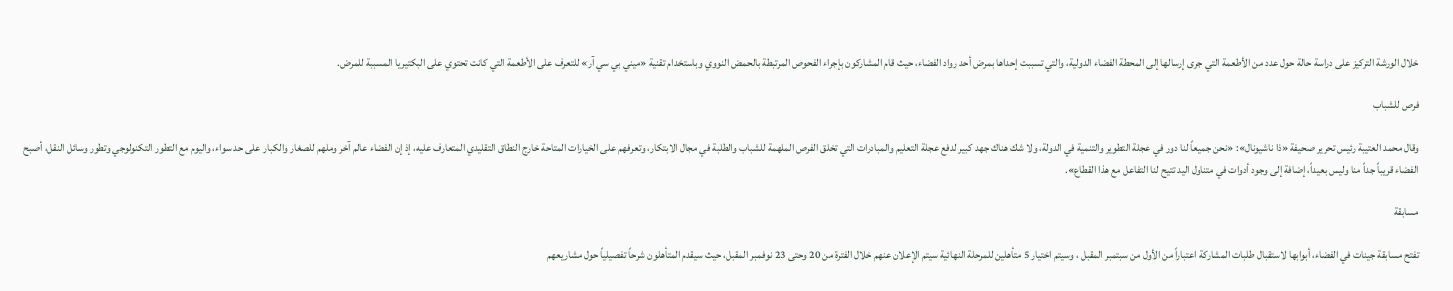خلال الورشة التركيز على دراسة حالة حول عدد من الأطعمة التي جرى إرسالها إلى المحطة الفضاء الدولية، والتي تسببت إحداها بمرض أحد رواد الفضاء، حيث قام المشاركون بإجراء الفحوص المرتبطة بالحمض النووي وباستخدام تقنية «ميني بي سي آر» للتعرف على الأطعمة التي كانت تحتوي على البكتيريا المسببة للمرض.

فرص للشباب

وقال محمد العتيبة رئيس تحرير صحيفة «ذا ناشيونال»: «نحن جميعاً لنا دور في عجلة التطوير والتنمية في الدولة، ولا شك هناك جهد كبير لدفع عجلة التعليم والمبادرات التي تخلق الفرص الملهمة للشباب والطلبة في مجال الابتكار، وتعرفهم على الخيارات المتاحة خارج النطاق التقليدي المتعارف عليه، إذ إن الفضاء عالم آخر وملهم للصغار والكبار على حد سواء، واليوم مع التطور التكنولوجي وتطور وسائل النقل، أصبح الفضاء قريباً جداً منا وليس بعيداً، إضافة إلى وجود أدوات في متناول اليد تتيح لنا التفاعل مع هذا القطاع».

مسابقة

تفتح مسابقة جينات في الفضاء، أبوابها لاستقبال طلبات المشاركة اعتباراً من الأول من سبتمبر المقبل ، وسيتم اختيار 5 متأهلين للمرحلة النهائية سيتم الإعلان عنهم خلال الفترة من 20 وحتى 23 نوفمبر المقبل، حيث سيقدم المتأهلون شرحاً تفصيلياً حول مشاريعهم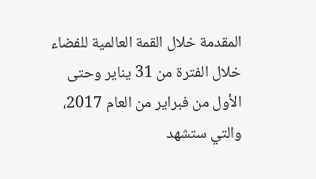المقدمة خلال القمة العالمية للفضاء خلال الفترة من 31 يناير وحتى الأول من فبراير من العام 2017، والتي ستشهد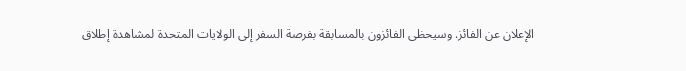الإعلان عن الفائز. وسيحظى الفائزون بالمسابقة بفرصة السفر إلى الولايات المتحدة لمشاهدة إطلاق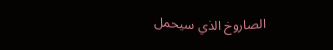الصاروخ الذي سيحمل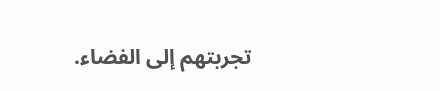تجربتهم إلى الفضاء.